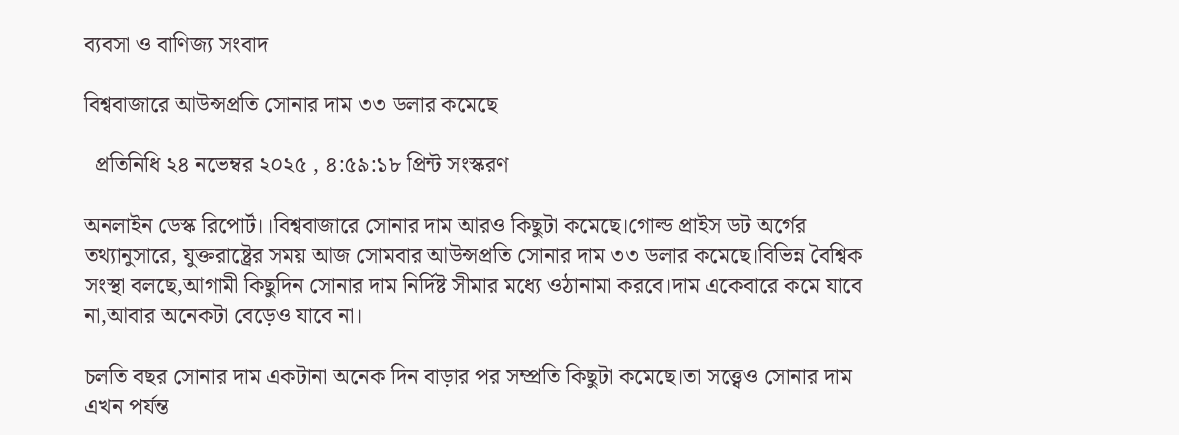ব্যবসা ও বাণিজ্য সংবাদ

বিশ্ববাজারে আউন্সপ্রতি সোনার দাম ৩৩ ডলার কমেছে

  প্রতিনিধি ২৪ নভেম্বর ২০২৫ , ৪:৫৯:১৮ প্রিন্ট সংস্করণ

অনলাইন ডেস্ক রিপোর্ট।।বিশ্ববাজারে সোনার দাম আরও কিছুটা কমেছে।গোল্ড প্রাইস ডট অর্গের তথ্যানুসারে, যুক্তরাষ্ট্রের সময় আজ সোমবার আউন্সপ্রতি সোনার দাম ৩৩ ডলার কমেছে।বিভিন্ন বৈশ্বিক সংস্থা বলছে,আগামী কিছুদিন সোনার দাম নির্দিষ্ট সীমার মধ্যে ওঠানামা করবে।দাম একেবারে কমে যাবে না,আবার অনেকটা বেড়েও যাবে না।

চলতি বছর সোনার দাম একটানা অনেক দিন বাড়ার পর সম্প্রতি কিছুটা কমেছে।তা সত্ত্বেও সোনার দাম এখন পর্যন্ত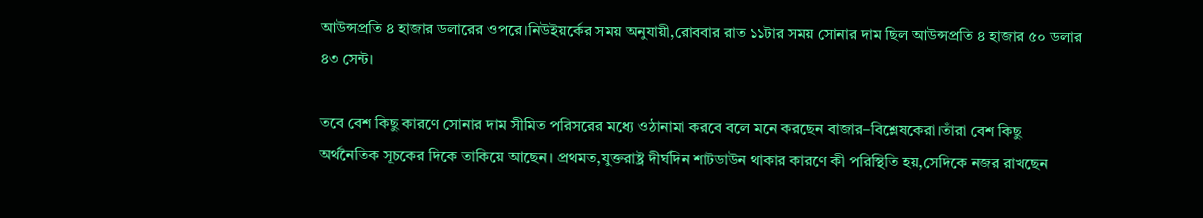আউন্সপ্রতি ৪ হাজার ডলারের ওপরে।নিউইয়র্কের সময় অনুযায়ী,রোববার রাত ১১টার সময় সোনার দাম ছিল আউন্সপ্রতি ৪ হাজার ৫০ ডলার ৪৩ সেন্ট।

তবে বেশ কিছু কারণে সোনার দাম সীমিত পরিসরের মধ্যে ওঠানামা করবে বলে মনে করছেন বাজার–বিশ্লেষকেরা।তাঁরা বেশ কিছু অর্থনৈতিক সূচকের দিকে তাকিয়ে আছেন। প্রথমত,যুক্তরাষ্ট্র দীর্ঘদিন শাটডাউন থাকার কারণে কী পরিস্থিতি হয়,সেদিকে নজর রাখছেন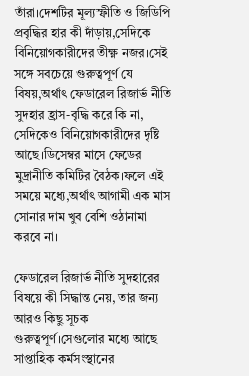তাঁরা।দেশটির মূল্যস্ফীতি ও জিডিপি প্রবৃদ্ধির হার কী দাঁড়ায়,সেদিকে বিনিয়োগকারীদের তীক্ষ্ণ নজর।সেই সঙ্গে সবচেয়ে গুরুত্বপূর্ণ যে বিষয়,অর্থাৎ ফেডারেল রিজার্ভ নীতি সুদহার হ্রাস-বৃদ্ধি করে কি না, সেদিকেও বিনিয়োগকারীদের দৃষ্টি আছে।ডিসেম্বর মাসে ফেডের মুদ্রানীতি কমিটির বৈঠক।ফলে এই সময়ে মধ্যে,অর্থাৎ আগামী এক মাস সোনার দাম খুব বেশি ওঠানামা করবে না।

ফেডারেল রিজার্ভ নীতি সুদহারের বিষয়ে কী সিদ্ধান্ত নেয়, তার জন্য আরও কিছু সূচক গুরুত্বপূর্ণ।সেগুলোর মধ্যে আছে সাপ্তাহিক কর্মসংস্থানের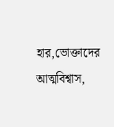হার,ভোক্তাদের আত্মবিশ্বাস,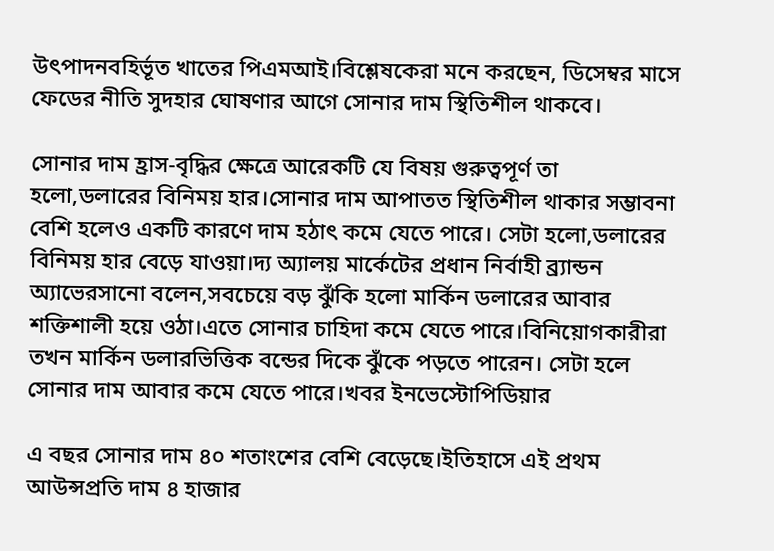উৎপাদনবহির্ভূত খাতের পিএমআই।বিশ্লেষকেরা মনে করছেন, ডিসেম্বর মাসে ফেডের নীতি সুদহার ঘোষণার আগে সোনার দাম স্থিতিশীল থাকবে।

সোনার দাম হ্রাস-বৃদ্ধির ক্ষেত্রে আরেকটি যে বিষয় গুরুত্বপূর্ণ তা হলো,ডলারের বিনিময় হার।সোনার দাম আপাতত স্থিতিশীল থাকার সম্ভাবনা বেশি হলেও একটি কারণে দাম হঠাৎ কমে যেতে পারে। সেটা হলো,ডলারের বিনিময় হার বেড়ে যাওয়া।দ্য অ্যালয় মার্কেটের প্রধান নির্বাহী ব্র্যান্ডন অ্যাভেরসানো বলেন,সবচেয়ে বড় ঝুঁকি হলো মার্কিন ডলারের আবার শক্তিশালী হয়ে ওঠা।এতে সোনার চাহিদা কমে যেতে পারে।বিনিয়োগকারীরা তখন মার্কিন ডলারভিত্তিক বন্ডের দিকে ঝুঁকে পড়তে পারেন। সেটা হলে সোনার দাম আবার কমে যেতে পারে।খবর ইনভেস্টোপিডিয়ার

এ বছর সোনার দাম ৪০ শতাংশের বেশি বেড়েছে।ইতিহাসে এই প্রথম আউন্সপ্রতি দাম ৪ হাজার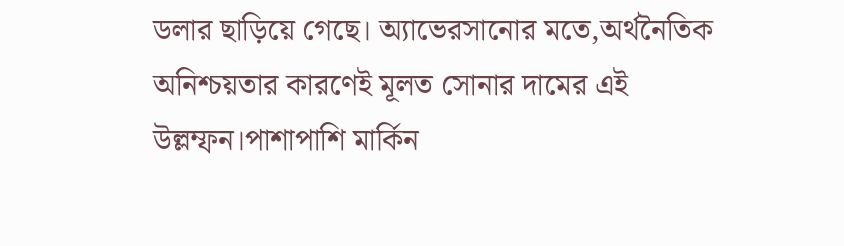ডলার ছাড়িয়ে গেছে। অ্যাভেরসানোর মতে,অর্থনৈতিক অনিশ্চয়তার কারণেই মূলত সোনার দামের এই উল্লম্ফন।পাশাপাশি মার্কিন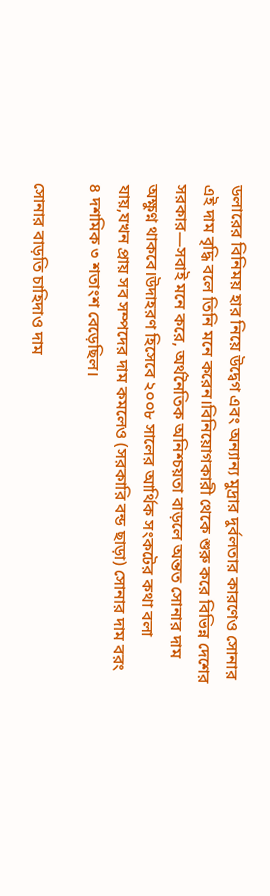ডলারের বিনিময় হার নিয়ে উদ্বেগ এবং অন্যান্য মুদ্রার দুর্বলতার কারণেও সোনার এই দাম বৃদ্ধি বলে তিনি মনে করেন।বিনিয়োগকারী থেকে শুরু করে বিভিন্ন দেশের সরকার—সবাই মনে করে, অর্থনৈতিক অনিশ্চয়তা বাড়লে অন্তত সোনার দাম অক্ষুণ্ন থাকবে।উদাহরণ হিসেবে ২০০৮ সালের আর্থিক সংকটের কথা বলা যায়,যখন প্রায় সব সম্পদের দাম কমলেও (সরকারি বন্ড ছাড়া) সোনার দাম বরং ৪ দশমিক ৩ শতাংশ বেড়েছিল।

সোনার বাড়তি চাহিদাও দাম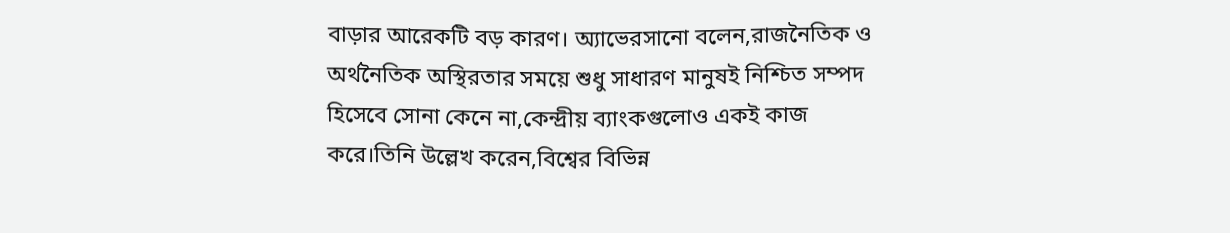বাড়ার আরেকটি বড় কারণ। অ্যাভেরসানো বলেন,রাজনৈতিক ও অর্থনৈতিক অস্থিরতার সময়ে শুধু সাধারণ মানুষই নিশ্চিত সম্পদ হিসেবে সোনা কেনে না,কেন্দ্রীয় ব্যাংকগুলোও একই কাজ করে।তিনি উল্লেখ করেন,বিশ্বের বিভিন্ন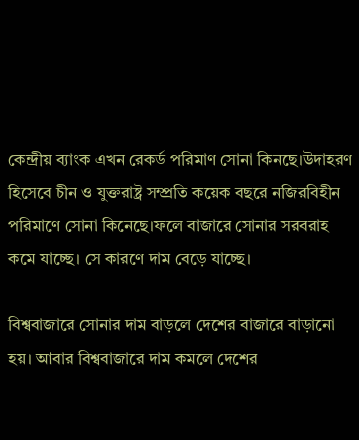কেন্দ্রীয় ব্যাংক এখন রেকর্ড পরিমাণ সোনা কিনছে।উদাহরণ হিসেবে চীন ও যুক্তরাষ্ট্র সম্প্রতি কয়েক বছরে নজিরবিহীন পরিমাণে সোনা কিনেছে।ফলে বাজারে সোনার সরবরাহ কমে যাচ্ছে। সে কারণে দাম বেড়ে যাচ্ছে।

বিশ্ববাজারে সোনার দাম বাড়লে দেশের বাজারে বাড়ানো হয়। আবার বিশ্ববাজারে দাম কমলে দেশের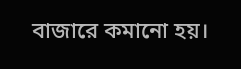বাজারে কমানো হয়।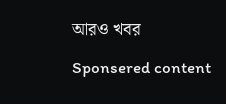আরও খবর

Sponsered content